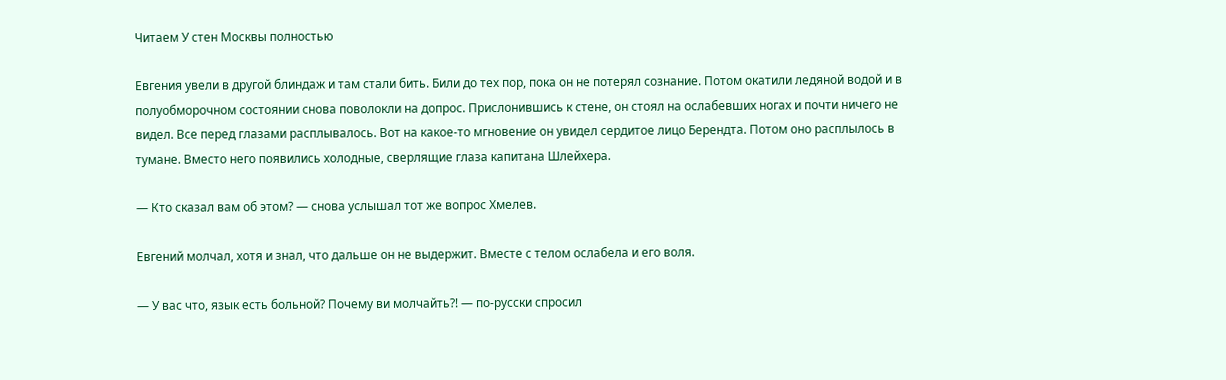Читаем У стен Москвы полностью

Евгения увели в другой блиндаж и там стали бить. Били до тех пор, пока он не потерял сознание. Потом окатили ледяной водой и в полуобморочном состоянии снова поволокли на допрос. Прислонившись к стене, он стоял на ослабевших ногах и почти ничего не видел. Все перед глазами расплывалось. Вот на какое-то мгновение он увидел сердитое лицо Берендта. Потом оно расплылось в тумане. Вместо него появились холодные, сверлящие глаза капитана Шлейхера.

— Кто сказал вам об этом? — снова услышал тот же вопрос Хмелев.

Евгений молчал, хотя и знал, что дальше он не выдержит. Вместе с телом ослабела и его воля.

— У вас что, язык есть больной? Почему ви молчайть?! — по-русски спросил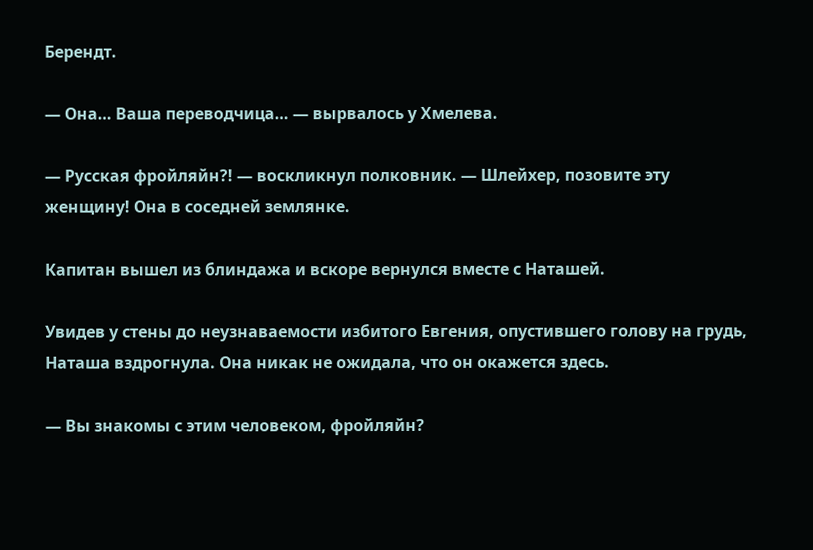Берендт.

— Она… Ваша переводчица… — вырвалось у Хмелева.

— Русская фройляйн?! — воскликнул полковник. — Шлейхер, позовите эту женщину! Она в соседней землянке.

Капитан вышел из блиндажа и вскоре вернулся вместе с Наташей.

Увидев у стены до неузнаваемости избитого Евгения, опустившего голову на грудь, Наташа вздрогнула. Она никак не ожидала, что он окажется здесь.

— Вы знакомы с этим человеком, фройляйн?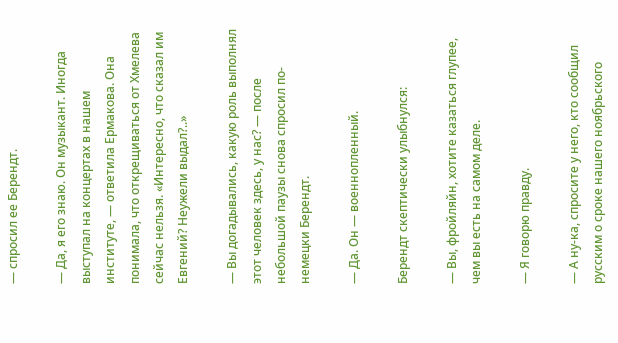— спросил ее Берендт.

— Да, я его знаю. Он музыкант. Иногда выступал на концертах в нашем институте, — ответила Ермакова. Она понимала, что открещиваться от Хмелева сейчас нельзя. «Интересно, что сказал им Евгений? Неужели выдал?..»

— Вы догадывались, какую роль выполнял этот человек здесь, у нас? — после небольшой паузы снова спросил по-немецки Берендт.

— Да. Он — военнопленный.

Берендт скептически улыбнулся:

— Вы, фройляйн, хотите казаться глупее, чем вы есть на самом деле.

— Я говорю правду.

— А ну-ка, спросите у него, кто сообщил русским о сроке нашего ноябрьского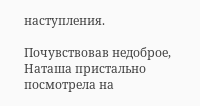наступления.

Почувствовав недоброе, Наташа пристально посмотрела на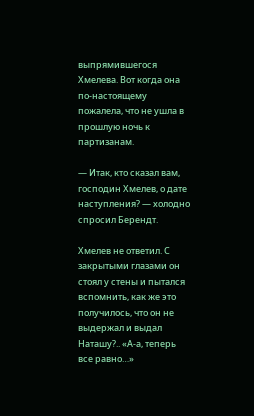выпрямившегося Хмелева. Вот когда она по-настоящему пожалела, что не ушла в прошлую ночь к партизанам.

— Итак, кто сказал вам, господин Хмелев, о дате наступления? — холодно спросил Берендт.

Хмелев не ответил. С закрытыми глазами он стоял у стены и пытался вспомнить, как же это получилось, что он не выдержал и выдал Наташу?.. «А-а, теперь все равно…»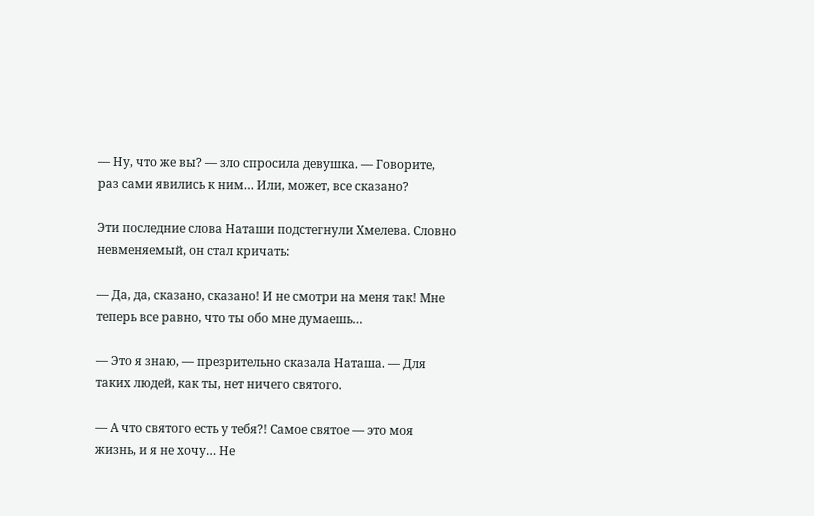— Ну, что же вы? — зло спросила девушка. — Говорите, раз сами явились к ним… Или, может, все сказано?

Эти последние слова Наташи подстегнули Хмелева. Словно невменяемый, он стал кричать:

— Да, да, сказано, сказано! И не смотри на меня так! Мне теперь все равно, что ты обо мне думаешь…

— Это я знаю, — презрительно сказала Наташа. — Для таких людей, как ты, нет ничего святого.

— А что святого есть у тебя?! Самое святое — это моя жизнь, и я не хочу… Не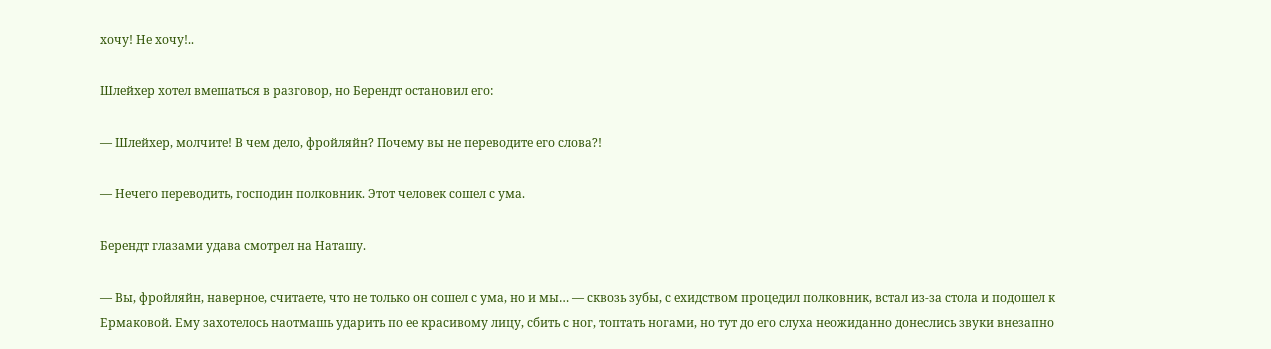хочу! Не хочу!..

Шлейхер хотел вмешаться в разговор, но Берендт остановил его:

— Шлейхер, молчите! В чем дело, фройляйн? Почему вы не переводите его слова?!

— Нечего переводить, господин полковник. Этот человек сошел с ума.

Берендт глазами удава смотрел на Наташу.

— Вы, фройляйн, наверное, считаете, что не только он сошел с ума, но и мы… — сквозь зубы, с ехидством процедил полковник, встал из-за стола и подошел к Ермаковой. Ему захотелось наотмашь ударить по ее красивому лицу, сбить с ног, топтать ногами, но тут до его слуха неожиданно донеслись звуки внезапно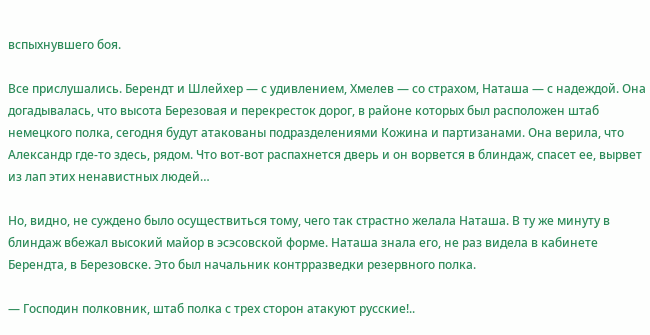вспыхнувшего боя.

Все прислушались. Берендт и Шлейхер — с удивлением, Хмелев — со страхом, Наташа — с надеждой. Она догадывалась, что высота Березовая и перекресток дорог, в районе которых был расположен штаб немецкого полка, сегодня будут атакованы подразделениями Кожина и партизанами. Она верила, что Александр где-то здесь, рядом. Что вот-вот распахнется дверь и он ворвется в блиндаж, спасет ее, вырвет из лап этих ненавистных людей…

Но, видно, не суждено было осуществиться тому, чего так страстно желала Наташа. В ту же минуту в блиндаж вбежал высокий майор в эсэсовской форме. Наташа знала его, не раз видела в кабинете Берендта, в Березовске. Это был начальник контрразведки резервного полка.

— Господин полковник, штаб полка с трех сторон атакуют русские!..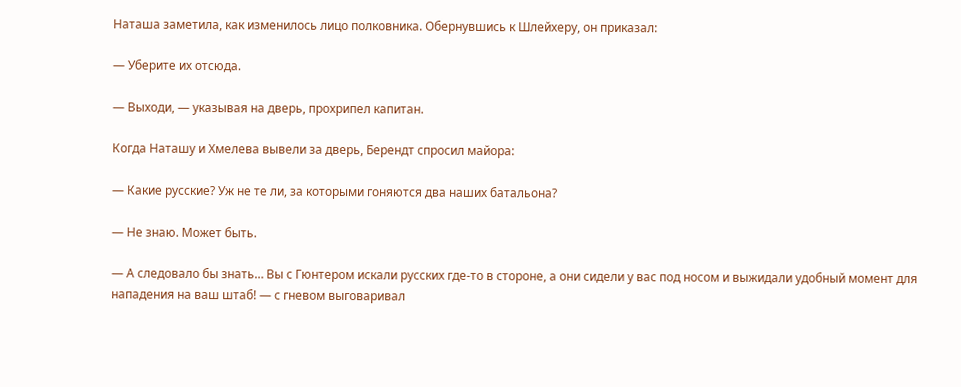Наташа заметила, как изменилось лицо полковника. Обернувшись к Шлейхеру, он приказал:

— Уберите их отсюда.

— Выходи, — указывая на дверь, прохрипел капитан.

Когда Наташу и Хмелева вывели за дверь, Берендт спросил майора:

— Какие русские? Уж не те ли, за которыми гоняются два наших батальона?

— Не знаю. Может быть.

— А следовало бы знать… Вы с Гюнтером искали русских где-то в стороне, а они сидели у вас под носом и выжидали удобный момент для нападения на ваш штаб! — с гневом выговаривал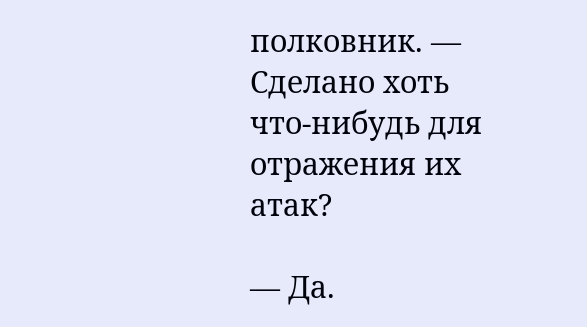полковник. — Сделано хоть что-нибудь для отражения их атак?

— Да.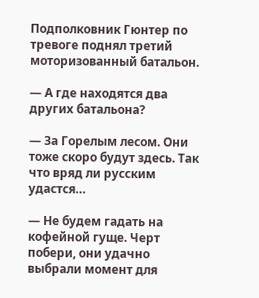Подполковник Гюнтер по тревоге поднял третий моторизованный батальон.

— А где находятся два других батальона?

— За Горелым лесом. Они тоже скоро будут здесь. Так что вряд ли русским удастся…

— Не будем гадать на кофейной гуще. Черт побери, они удачно выбрали момент для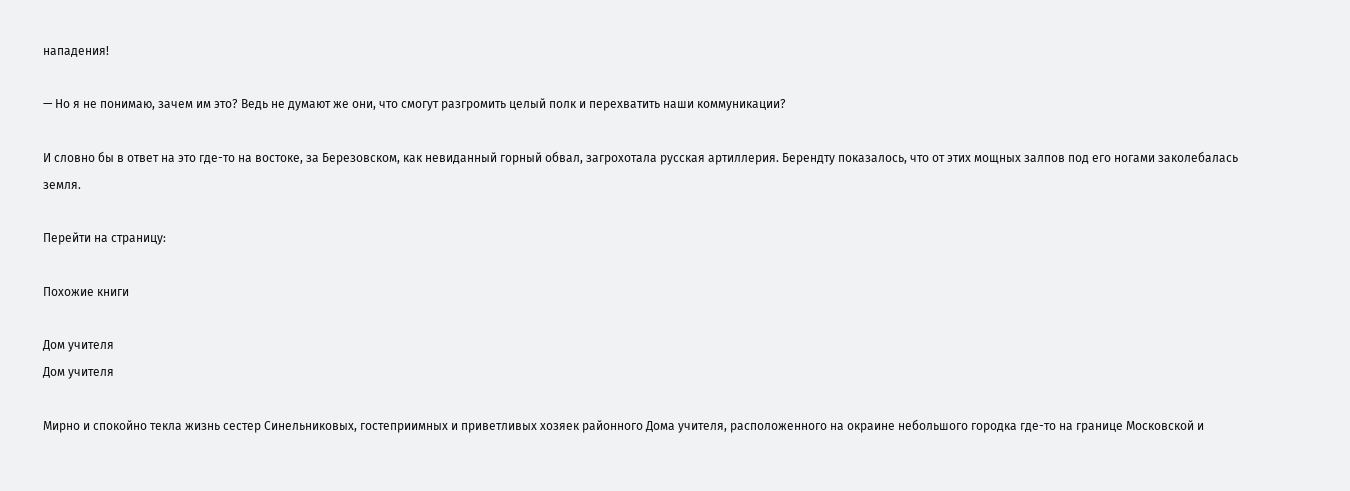нападения!

— Но я не понимаю, зачем им это? Ведь не думают же они, что смогут разгромить целый полк и перехватить наши коммуникации?

И словно бы в ответ на это где-то на востоке, за Березовском, как невиданный горный обвал, загрохотала русская артиллерия. Берендту показалось, что от этих мощных залпов под его ногами заколебалась земля.

Перейти на страницу:

Похожие книги

Дом учителя
Дом учителя

Мирно и спокойно текла жизнь сестер Синельниковых, гостеприимных и приветливых хозяек районного Дома учителя, расположенного на окраине небольшого городка где-то на границе Московской и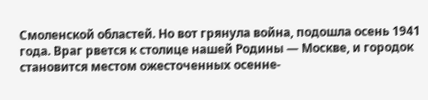Смоленской областей. Но вот грянула война, подошла осень 1941 года. Враг рвется к столице нашей Родины — Москве, и городок становится местом ожесточенных осенне-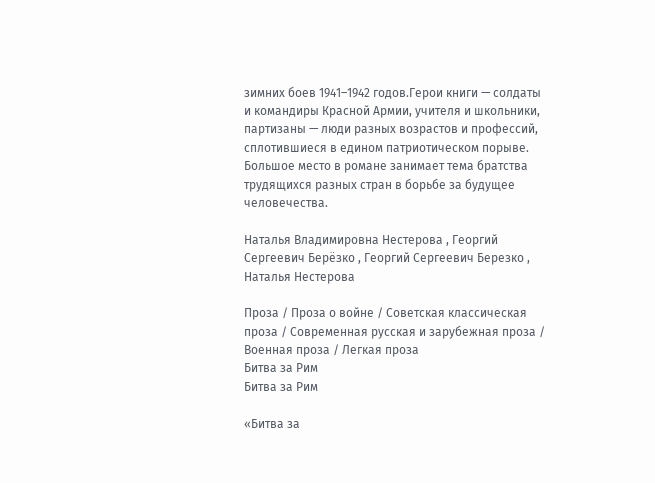зимних боев 1941–1942 годов.Герои книги — солдаты и командиры Красной Армии, учителя и школьники, партизаны — люди разных возрастов и профессий, сплотившиеся в едином патриотическом порыве. Большое место в романе занимает тема братства трудящихся разных стран в борьбе за будущее человечества.

Наталья Владимировна Нестерова , Георгий Сергеевич Берёзко , Георгий Сергеевич Березко , Наталья Нестерова

Проза / Проза о войне / Советская классическая проза / Современная русская и зарубежная проза / Военная проза / Легкая проза
Битва за Рим
Битва за Рим

«Битва за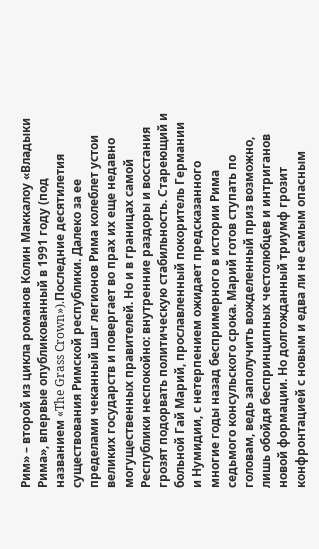Рим» – второй из цикла романов Колин Маккалоу «Владыки Рима», впервые опубликованный в 1991 году (под названием «The Grass Crown»).Последние десятилетия существования Римской республики. Далеко за ее пределами чеканный шаг легионов Рима колеблет устои великих государств и повергает во прах их еще недавно могущественных правителей. Но и в границах самой Республики неспокойно: внутренние раздоры и восстания грозят подорвать политическую стабильность. Стареющий и больной Гай Марий, прославленный покоритель Германии и Нумидии, с нетерпением ожидает предсказанного многие годы назад беспримерного в истории Рима седьмого консульского срока. Марий готов ступать по головам, ведь заполучить вожделенный приз возможно, лишь обойдя беспринципных честолюбцев и интриганов новой формации. Но долгожданный триумф грозит конфронтацией с новым и едва ли не самым опасным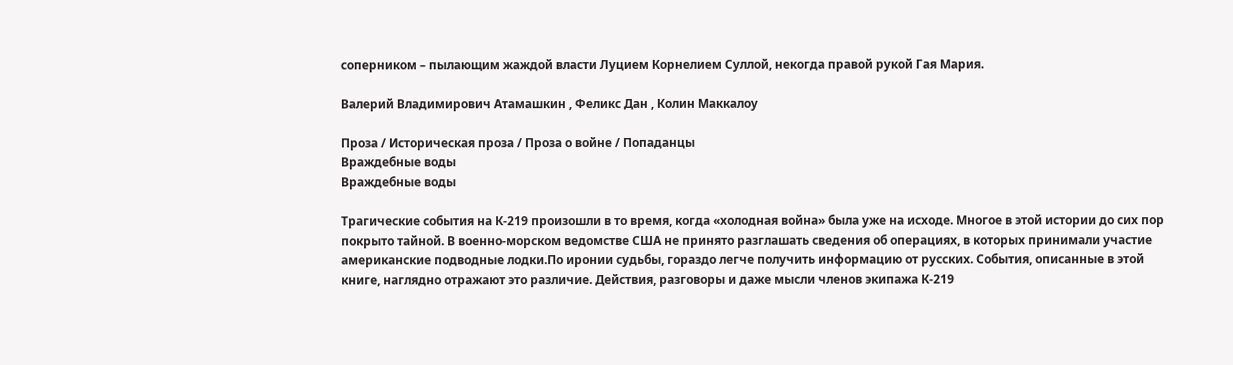соперником – пылающим жаждой власти Луцием Корнелием Суллой, некогда правой рукой Гая Мария.

Валерий Владимирович Атамашкин , Феликс Дан , Колин Маккалоу

Проза / Историческая проза / Проза о войне / Попаданцы
Враждебные воды
Враждебные воды

Трагические события на К-219 произошли в то время, когда «холодная война» была уже на исходе. Многое в этой истории до сих пор покрыто тайной. В военно-морском ведомстве США не принято разглашать сведения об операциях, в которых принимали участие американские подводные лодки.По иронии судьбы, гораздо легче получить информацию от русских. События, описанные в этой книге, наглядно отражают это различие. Действия, разговоры и даже мысли членов экипажа К-219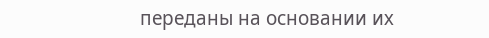переданы на основании их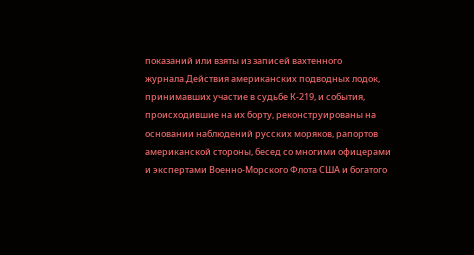показаний или взяты из записей вахтенного журнала.Действия американских подводных лодок, принимавших участие в судьбе К-219, и события, происходившие на их борту, реконструированы на основании наблюдений русских моряков, рапортов американской стороны, бесед со многими офицерами и экспертами Военно-Морского Флота США и богатого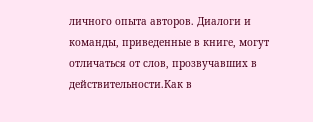личного опыта авторов. Диалоги и команды, приведенные в книге, могут отличаться от слов, прозвучавших в действительности.Как в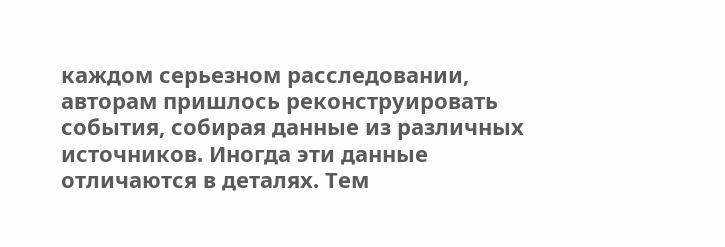каждом серьезном расследовании, авторам пришлось реконструировать события, собирая данные из различных источников. Иногда эти данные отличаются в деталях. Тем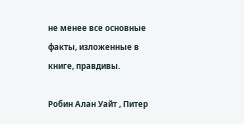не менее все основные факты, изложенные в книге, правдивы.

Робин Алан Уайт , Питер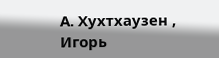А. Хухтхаузен , Игорь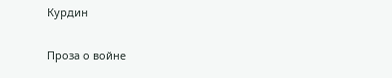Курдин

Проза о войне